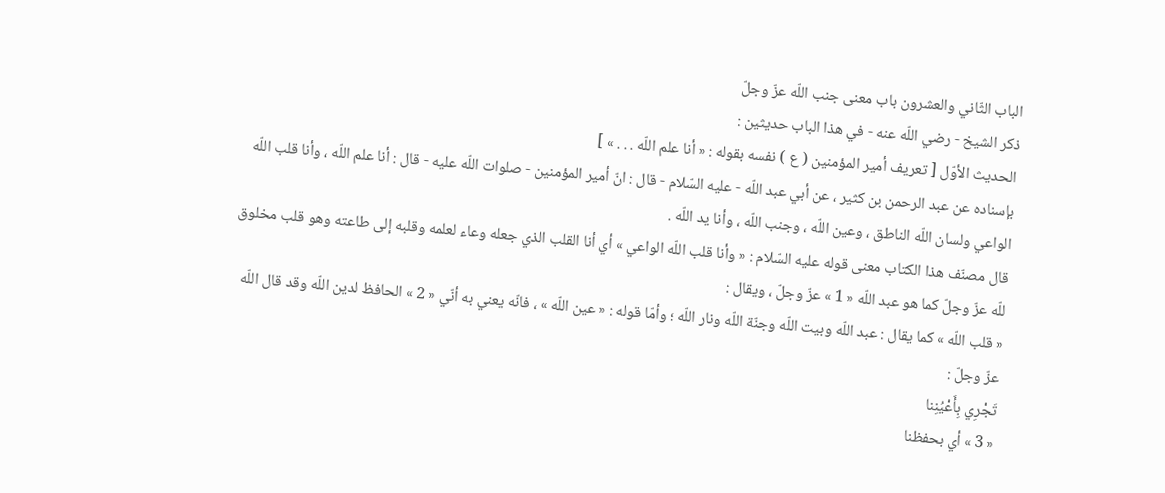الباب الثّاني والعشرون باب معنى جنب اللّه عزّ وجلّ
ذكر الشيخ - رضي اللّه عنه - في هذا الباب حديثين :
الحديث الأوّل [ تعريف أمير المؤمنين ( ع ) نفسه بقوله : « أنا علم اللّه . . . » ]
بإسناده عن عبد الرحمن بن كثير ، عن أبي عبد اللّه - عليه السّلام - قال : انّ أمير المؤمنين - صلوات اللّه عليه - قال : أنا علم اللّه ، وأنا قلب اللّه الواعي ولسان اللّه الناطق ، وعين اللّه ، وجنب اللّه ، وأنا يد اللّه .
قال مصنّف هذا الكتاب معنى قوله عليه السّلام : « وأنا قلب اللّه الواعي » أي أنا القلب الذي جعله وعاء لعلمه وقلبه إلى طاعته وهو قلب مخلوق للّه عزّ وجلّ كما هو عبد اللّه « 1 » عزّ وجلّ ، ويقال :
« قلب اللّه » كما يقال : عبد اللّه وبيت اللّه وجنّة اللّه ونار اللّه ؛ وأمّا قوله : « عين اللّه » ، فانّه يعني به أنّي « 2 » الحافظ لدين اللّه وقد قال اللّه عزّ وجلّ :
تَجْرِي بِأَعْيُنِنا
« 3 » أي بحفظنا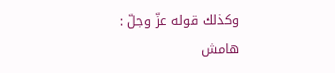وكذلك قوله عزّ وجلّ :
هامش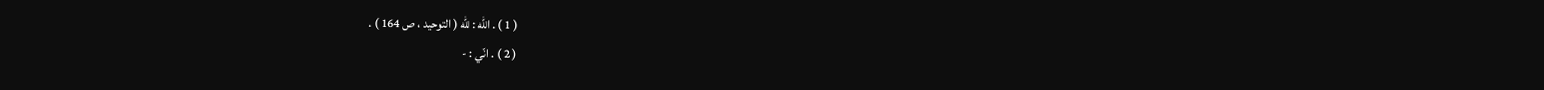( 1 ) . اللّه : للّه ( التوحيد ، ص 164 ) .
( 2 ) . انّي : -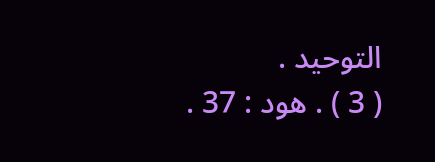التوحيد .
( 3 ) . هود : 37 .